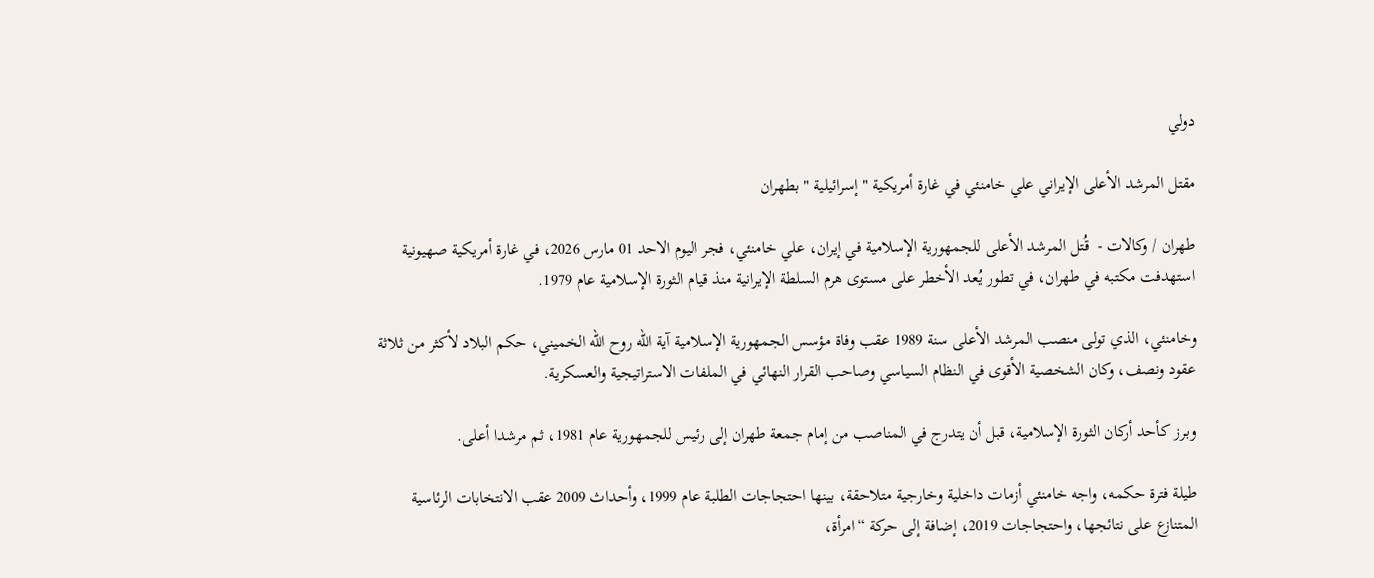دولي

مقتل المرشد الأعلى الإيراني علي خامنئي في غارة أمريكية " إسرائيلية " بطهران

طهران / وكالات -  قُتل المرشد الأعلى للجمهورية الإسلامية في إيران، علي خامنئي، فجر اليوم الاحد 01 مارس 2026، في غارة أمريكية صهيونية استهدفت مكتبه في طهران، في تطور يُعد الأخطر على مستوى هرم السلطة الإيرانية منذ قيام الثورة الإسلامية عام 1979.

وخامنئي، الذي تولى منصب المرشد الأعلى سنة 1989 عقب وفاة مؤسس الجمهورية الإسلامية آية الله روح الله الخميني، حكم البلاد لأكثر من ثلاثة عقود ونصف، وكان الشخصية الأقوى في النظام السياسي وصاحب القرار النهائي في الملفات الاستراتيجية والعسكرية.

وبرز كأحد أركان الثورة الإسلامية، قبل أن يتدرج في المناصب من إمام جمعة طهران إلى رئيس للجمهورية عام 1981، ثم مرشدا أعلى.

طيلة فترة حكمه، واجه خامنئي أزمات داخلية وخارجية متلاحقة، بينها احتجاجات الطلبة عام 1999، وأحداث 2009 عقب الانتخابات الرئاسية المتنازع على نتائجها، واحتجاجات 2019، إضافة إلى حركة “امرأة،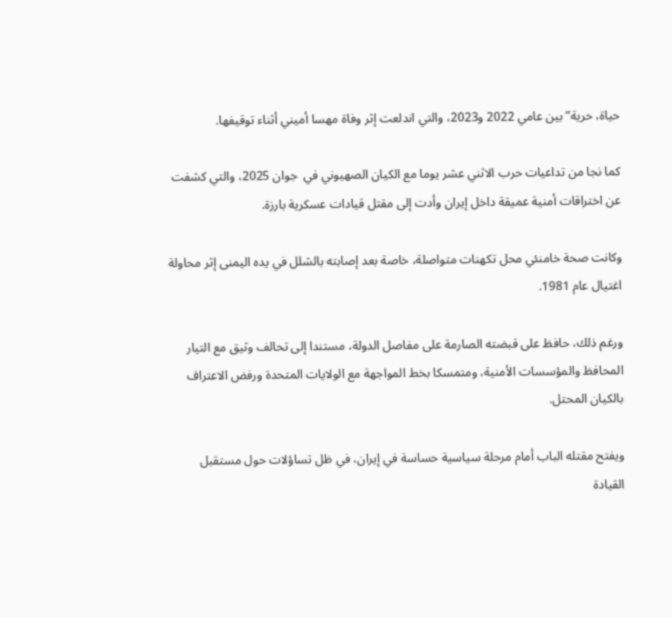حياة، حرية” بين عامي 2022 و2023، والتي اندلعت إثر وفاة مهسا أميني أثناء توقيفها.

كما نجا من تداعيات حرب الاثني عشر يوما مع الكيان الصهيوني في  جوان 2025، والتي كشفت عن اختراقات أمنية عميقة داخل إيران وأدت إلى مقتل قيادات عسكرية بارزة.

وكانت صحة خامنئي محل تكهنات متواصلة، خاصة بعد إصابته بالشلل في يده اليمنى إثر محاولة اغتيال عام 1981.

ورغم ذلك، حافظ على قبضته الصارمة على مفاصل الدولة، مستندا إلى تحالف وثيق مع التيار المحافظ والمؤسسات الأمنية، ومتمسكا بخط المواجهة مع الولايات المتحدة ورفض الاعتراف بالكيان المحتل.

ويفتح مقتله الباب أمام مرحلة سياسية حساسة في إيران، في ظل تساؤلات حول مستقبل القيادة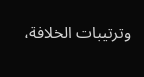وترتيبات الخلافة،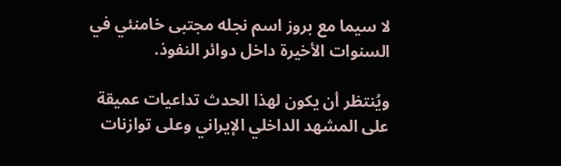لا سيما مع بروز اسم نجله مجتبى خامنئي في السنوات الأخيرة داخل دوائر النفوذ.

ويُنتظر أن يكون لهذا الحدث تداعيات عميقة على المشهد الداخلي الإيراني وعلى توازنات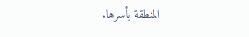المنطقة بأسرها.